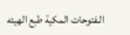الـفتوحات المکية طبع الهيئه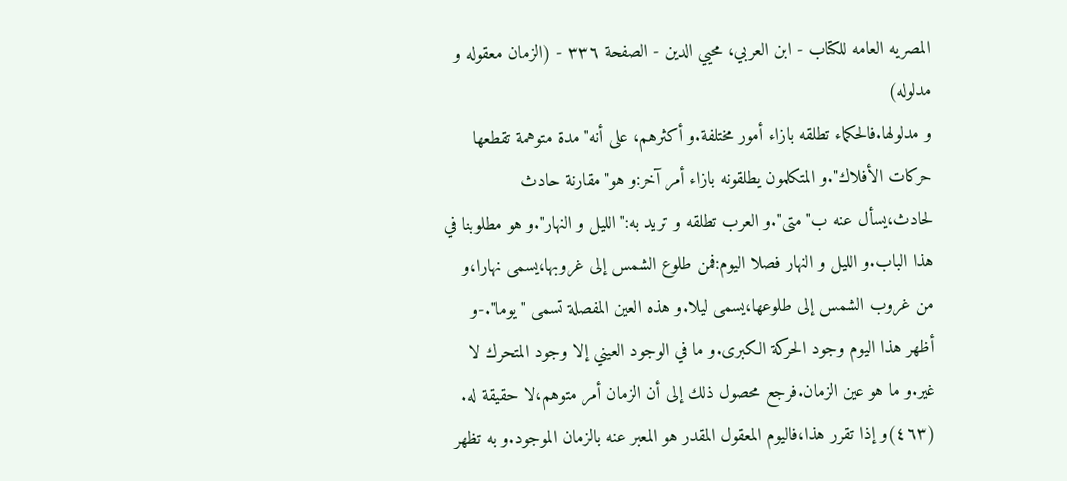المصريه العامه للکتاب - ابن العربي، محيي الدين - الصفحة ٣٣٦ - (الزمان معقوله و مدلوله)
و مدلولها.فالحكماء تطلقه بازاء أمور مختلفة.و أكثرهم، على أنه"مدة متوهمة تقطعها حركات الأفلاك".و المتكلمون يطلقونه بازاء أمر آخر:و هو"مقارنة حادث لحادث،يسأل عنه ب"متى".و العرب تطلقه و تريد به:"الليل و النهار".و هو مطلوبنا في هذا الباب.و الليل و النهار فصلا اليوم:فمن طلوع الشمس إلى غروبها،يسمى نهارا،و من غروب الشمس إلى طلوعها،يسمى ليلا.و هذه العين المفصلة تسمى "يوما".-و أظهر هذا اليوم وجود الحركة الكبرى.و ما في الوجود العيني إلا وجود المتحرك لا غير.و ما هو عين الزمان.فرجع محصول ذلك إلى أن الزمان أمر متوهم،لا حقيقة له.
(٤٦٣)و إذا تقرر هذا،فاليوم المعقول المقدر هو المعبر عنه بالزمان الموجود.و به تظهر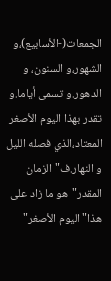الجمعات(-الأسابيع)،و الشهور،و السنون، و الدهور.و تسمى أياما.و تقدر بهذا اليوم الأصغر المعتاد،الذي فصله الليل و النهار.ف"الزمان المقدر"هو ما زاد على هذا"اليوم الأصغر"